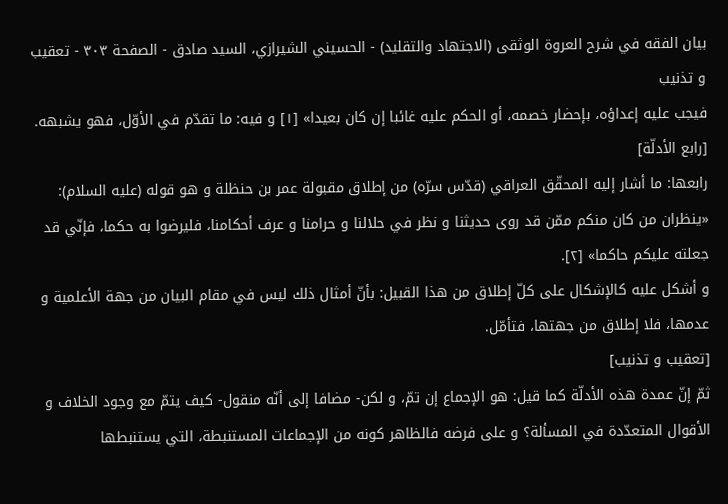بيان الفقه في شرح العروة الوثقى (الاجتهاد والتقليد) - الحسيني الشيرازي، السيد صادق - الصفحة ٣٠٣ - تعقيب و تذنيب
فيجب عليه إعداؤه، بإحضار خصمه، أو الحكم عليه غائبا إن كان بعيدا» [١] و فيه: ما تقدّم في الأوّل، فهو يشبهه.
[رابع الأدلّة]
رابعها: ما أشار إليه المحقّق العراقي (قدّس سرّه) من إطلاق مقبولة عمر بن حنظلة و هو قوله (عليه السلام): «ينظران من كان منكم ممّن قد روى حديثنا و نظر في حلالنا و حرامنا و عرف أحكامنا، فليرضوا به حكما، فإنّي قد جعلته عليكم حاكما» [٢].
و أشكل عليه كالإشكال على كلّ إطلاق من هذا القبيل: بأنّ أمثال ذلك ليس في مقام البيان من جهة الأعلمية و عدمها، فلا إطلاق من جهتها، فتأمّل.
[تعقيب و تذنيب]
ثمّ إنّ عمدة هذه الأدلّة كما قيل: هو الإجماع إن تمّ، و لكن- مضافا إلى أنّه منقول- كيف يتمّ مع وجود الخلاف و الأقوال المتعدّدة في المسألة؟ و على فرضه فالظاهر كونه من الإجماعات المستنبطة، التي يستنبطها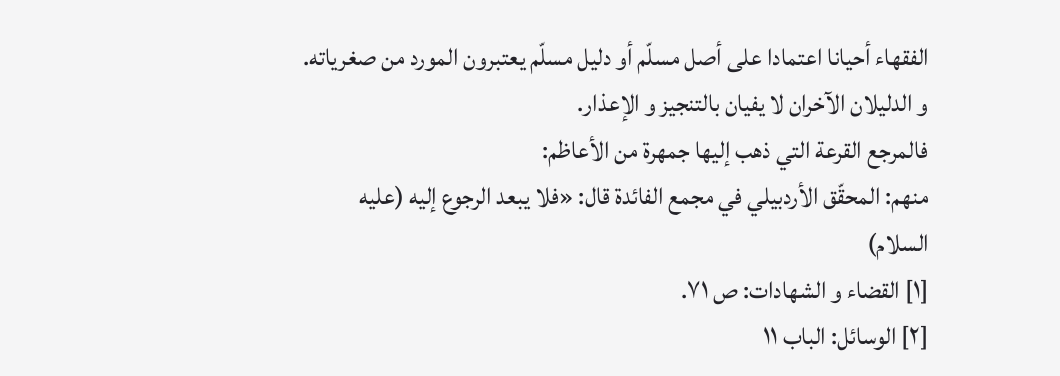الفقهاء أحيانا اعتمادا على أصل مسلّم أو دليل مسلّم يعتبرون المورد من صغرياته.
و الدليلان الآخران لا يفيان بالتنجيز و الإعذار.
فالمرجع القرعة التي ذهب إليها جمهرة من الأعاظم:
منهم: المحقّق الأردبيلي في مجمع الفائدة قال: «فلا يبعد الرجوع إليه (عليه السلام)
[١] القضاء و الشهادات: ص ٧١.
[٢] الوسائل: الباب ١١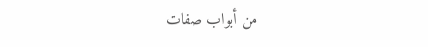من أبواب صفات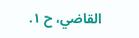القاضي، ح ١.